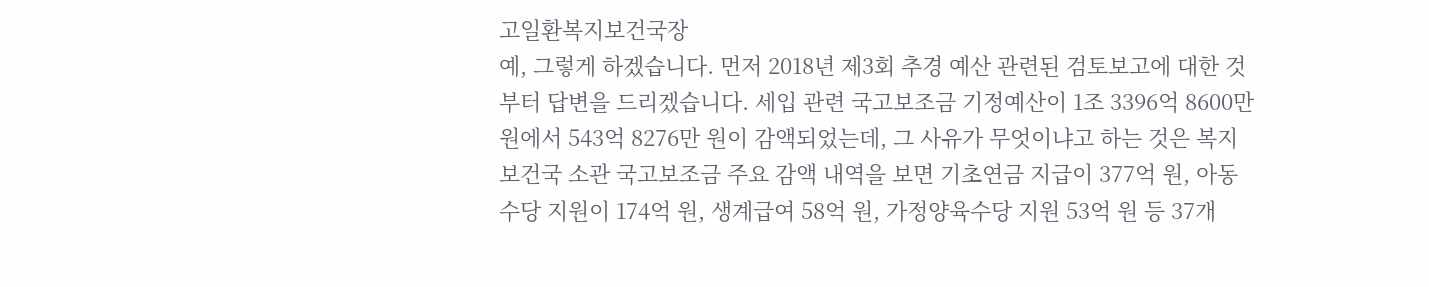고일환복지보건국장
예, 그렇게 하겠습니다. 먼저 2018년 제3회 추경 예산 관련된 검토보고에 대한 것부터 답변을 드리겠습니다. 세입 관련 국고보조금 기정예산이 1조 3396억 8600만 원에서 543억 8276만 원이 감액되었는데, 그 사유가 무엇이냐고 하는 것은 복지보건국 소관 국고보조금 주요 감액 내역을 보면 기초연금 지급이 377억 원, 아동수당 지원이 174억 원, 생계급여 58억 원, 가정양육수당 지원 53억 원 등 37개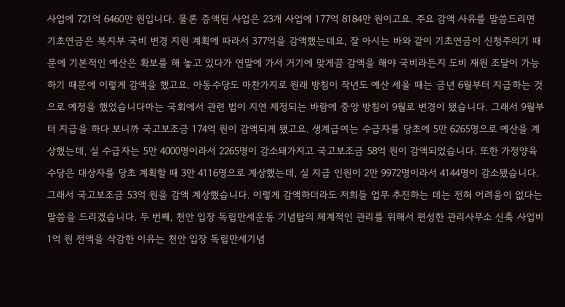사업에 721억 6460만 원입니다. 물론 증액된 사업은 23개 사업에 177억 8184만 원이고요. 주요 감액 사유를 말씀드리면 기초연금은 복지부 국비 변경 지원 계획에 따라서 377억을 감액했는데요, 잘 아시는 바와 같이 기초연금이 신청주의기 때문에 기본적인 예산은 확보를 해 놓고 있다가 연말에 가서 거기에 맞게끔 감액을 해야 국비라든지 도비 재원 조달이 가능하기 때문에 이렇게 감액을 했고요. 아동수당도 마찬가지로 원래 방침이 작년도 예산 세울 때는 금년 6월부터 지급하는 것으로 예정을 했었습니다마는 국회에서 관련 법이 지연 제정되는 바람에 중앙 방침이 9월로 변경이 됐습니다. 그래서 9월부터 지급을 하다 보니까 국고보조금 174억 원이 감액되게 됐고요. 생계급여는 수급자를 당초에 5만 6265명으로 예산을 계상했는데, 실 수급자는 5만 4000명이라서 2265명이 감소돼가지고 국고보조금 58억 원이 감액되었습니다. 또한 가정양육수당은 대상자를 당초 계획할 때 3만 4116명으로 계상했는데, 실 지급 인원이 2만 9972명이라서 4144명이 감소됐습니다. 그래서 국고보조금 53억 원을 감액 계상했습니다. 이렇게 감액하더라도 저희들 업무 추진하는 데는 전혀 어려움이 없다는 말씀을 드리겠습니다. 두 번째, 천안 입장 독립만세운동 기념탑의 체계적인 관리를 위해서 편성한 관리사무소 신축 사업비 1억 원 전액을 삭감한 이유는 천안 입장 독립만세기념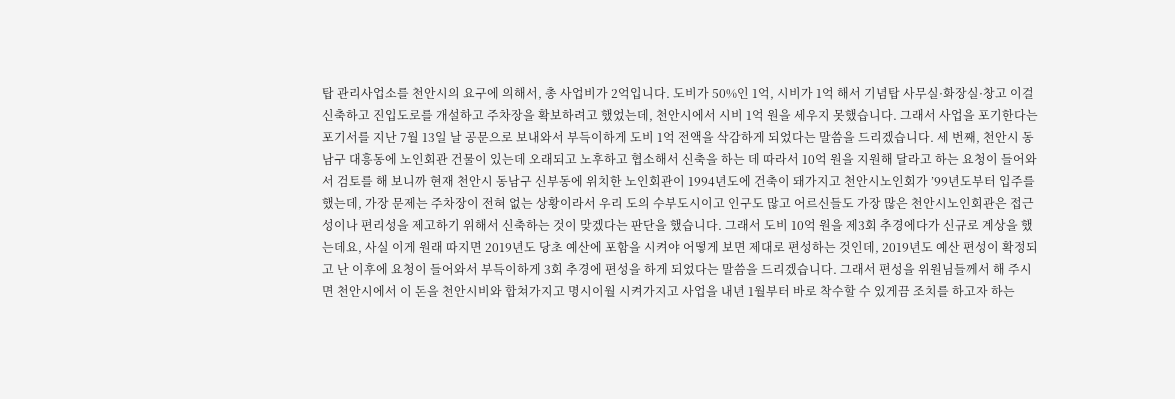탑 관리사업소를 천안시의 요구에 의해서, 총 사업비가 2억입니다. 도비가 50%인 1억, 시비가 1억 해서 기념탑 사무실·화장실·창고 이걸 신축하고 진입도로를 개설하고 주차장을 확보하려고 했었는데, 천안시에서 시비 1억 원을 세우지 못했습니다. 그래서 사업을 포기한다는 포기서를 지난 7월 13일 날 공문으로 보내와서 부득이하게 도비 1억 전액을 삭감하게 되었다는 말씀을 드리겠습니다. 세 번째, 천안시 동남구 대흥동에 노인회관 건물이 있는데 오래되고 노후하고 협소해서 신축을 하는 데 따라서 10억 원을 지원해 달라고 하는 요청이 들어와서 검토를 해 보니까 현재 천안시 동남구 신부동에 위치한 노인회관이 1994년도에 건축이 돼가지고 천안시노인회가 ’99년도부터 입주를 했는데, 가장 문제는 주차장이 전혀 없는 상황이라서 우리 도의 수부도시이고 인구도 많고 어르신들도 가장 많은 천안시노인회관은 접근성이나 편리성을 제고하기 위해서 신축하는 것이 맞겠다는 판단을 했습니다. 그래서 도비 10억 원을 제3회 추경에다가 신규로 계상을 했는데요, 사실 이게 원래 따지면 2019년도 당초 예산에 포함을 시켜야 어떻게 보면 제대로 편성하는 것인데, 2019년도 예산 편성이 확정되고 난 이후에 요청이 들어와서 부득이하게 3회 추경에 편성을 하게 되었다는 말씀을 드리겠습니다. 그래서 편성을 위원님들께서 해 주시면 천안시에서 이 돈을 천안시비와 합쳐가지고 명시이월 시켜가지고 사업을 내년 1월부터 바로 착수할 수 있게끔 조치를 하고자 하는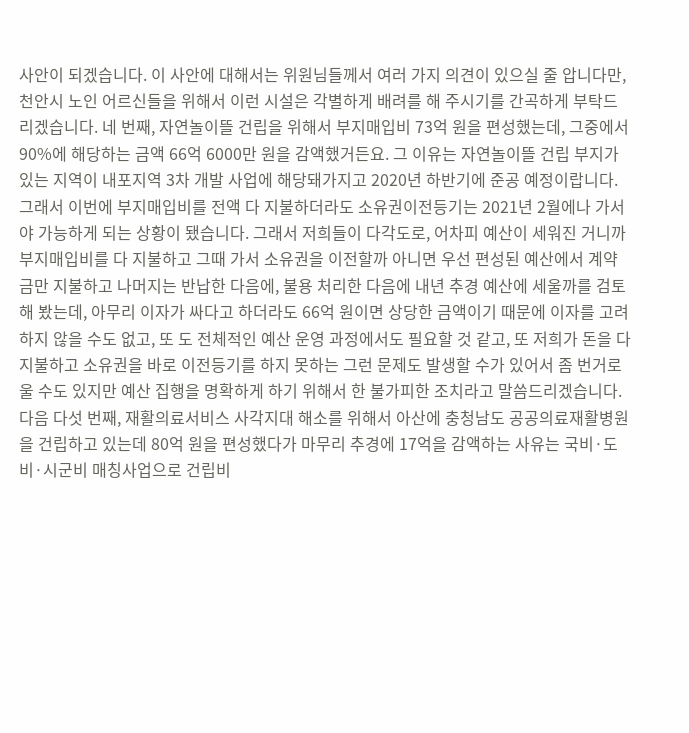사안이 되겠습니다. 이 사안에 대해서는 위원님들께서 여러 가지 의견이 있으실 줄 압니다만, 천안시 노인 어르신들을 위해서 이런 시설은 각별하게 배려를 해 주시기를 간곡하게 부탁드리겠습니다. 네 번째, 자연놀이뜰 건립을 위해서 부지매입비 73억 원을 편성했는데, 그중에서 90%에 해당하는 금액 66억 6000만 원을 감액했거든요. 그 이유는 자연놀이뜰 건립 부지가 있는 지역이 내포지역 3차 개발 사업에 해당돼가지고 2020년 하반기에 준공 예정이랍니다. 그래서 이번에 부지매입비를 전액 다 지불하더라도 소유권이전등기는 2021년 2월에나 가서야 가능하게 되는 상황이 됐습니다. 그래서 저희들이 다각도로, 어차피 예산이 세워진 거니까 부지매입비를 다 지불하고 그때 가서 소유권을 이전할까 아니면 우선 편성된 예산에서 계약금만 지불하고 나머지는 반납한 다음에, 불용 처리한 다음에 내년 추경 예산에 세울까를 검토해 봤는데, 아무리 이자가 싸다고 하더라도 66억 원이면 상당한 금액이기 때문에 이자를 고려하지 않을 수도 없고, 또 도 전체적인 예산 운영 과정에서도 필요할 것 같고, 또 저희가 돈을 다 지불하고 소유권을 바로 이전등기를 하지 못하는 그런 문제도 발생할 수가 있어서 좀 번거로울 수도 있지만 예산 집행을 명확하게 하기 위해서 한 불가피한 조치라고 말씀드리겠습니다. 다음 다섯 번째, 재활의료서비스 사각지대 해소를 위해서 아산에 충청남도 공공의료재활병원을 건립하고 있는데 80억 원을 편성했다가 마무리 추경에 17억을 감액하는 사유는 국비·도비·시군비 매칭사업으로 건립비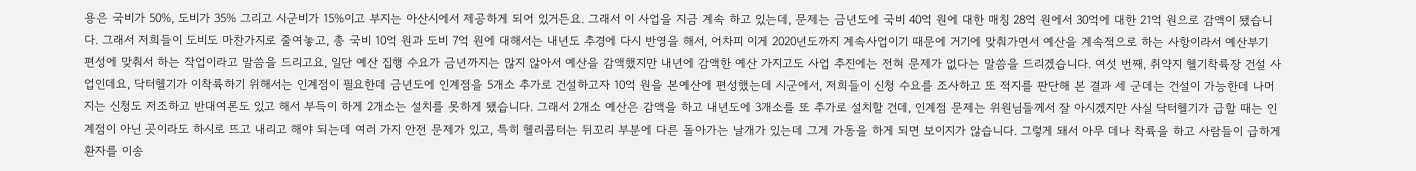용은 국비가 50%, 도비가 35% 그리고 시군비가 15%이고 부지는 아산시에서 제공하게 되어 있거든요. 그래서 이 사업을 지금 계속 하고 있는데, 문제는 금년도에 국비 40억 원에 대한 매칭 28억 원에서 30억에 대한 21억 원으로 감액이 됐습니다. 그래서 저희들이 도비도 마찬가지로 줄여놓고, 총 국비 10억 원과 도비 7억 원에 대해서는 내년도 추경에 다시 반영을 해서, 어차피 이게 2020년도까지 계속사업이기 때문에 거기에 맞춰가면서 예산을 계속적으로 하는 사항이라서 예산부기 편성에 맞춰서 하는 작업이라고 말씀을 드리고요, 일단 예산 집행 수요가 금년까지는 많지 않아서 예산을 감액했지만 내년에 감액한 예산 가지고도 사업 추진에는 전혀 문제가 없다는 말씀을 드리겠습니다. 여섯 번째, 취약지 헬기착륙장 건설 사업인데요, 닥터헬기가 이착륙하기 위해서는 인계점이 필요한데 금년도에 인계점을 5개소 추가로 건설하고자 10억 원을 본예산에 편성했는데 시군에서, 저희들이 신청 수요를 조사하고 또 적지를 판단해 본 결과 세 군데는 건설이 가능한데 나머지는 신청도 저조하고 반대여론도 있고 해서 부득이 하게 2개소는 설치를 못하게 됐습니다. 그래서 2개소 예산은 감액을 하고 내년도에 3개소를 또 추가로 설치할 건데, 인계점 문제는 위원님들께서 잘 아시겠지만 사실 닥터헬기가 급할 때는 인계점이 아닌 곳이라도 하시로 뜨고 내리고 해야 되는데 여러 가지 안전 문제가 있고, 특히 헬리콥터는 뒤꼬리 부분에 다른 돌아가는 날개가 있는데 그게 가동을 하게 되면 보이지가 않습니다. 그렇게 돼서 아무 데나 착륙을 하고 사람들이 급하게 환자를 이송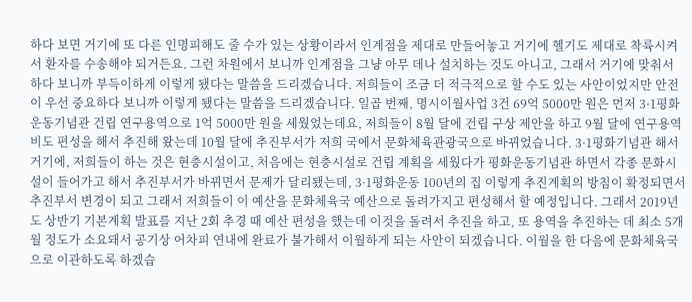하다 보면 거기에 또 다른 인명피해도 줄 수가 있는 상황이라서 인계점을 제대로 만들어놓고 거기에 헬기도 제대로 착륙시켜서 환자를 수송해야 되거든요. 그런 차원에서 보니까 인계점을 그냥 아무 데나 설치하는 것도 아니고, 그래서 거기에 맞춰서 하다 보니까 부득이하게 이렇게 됐다는 말씀을 드리겠습니다. 저희들이 조금 더 적극적으로 할 수도 있는 사안이었지만 안전이 우선 중요하다 보니까 이렇게 됐다는 말씀을 드리겠습니다. 일곱 번째, 명시이월사업 3건 69억 5000만 원은 먼저 3·1평화운동기념관 건립 연구용역으로 1억 5000만 원을 세웠었는데요, 저희들이 8월 달에 건립 구상 제안을 하고 9월 달에 연구용역비도 편성을 해서 추진해 왔는데 10월 달에 추진부서가 저희 국에서 문화체육관광국으로 바뀌었습니다. 3·1평화기념관 해서 거기에, 저희들이 하는 것은 현충시설이고, 처음에는 현충시설로 건립 계획을 세웠다가 평화운동기념관 하면서 각종 문화시설이 들어가고 해서 추진부서가 바뀌면서 문제가 달리됐는데, 3·1평화운동 100년의 집 이렇게 추진계획의 방침이 확정되면서 추진부서 변경이 되고 그래서 저희들이 이 예산을 문화체육국 예산으로 돌려가지고 편성해서 할 예정입니다. 그래서 2019년도 상반기 기본계획 발표를 지난 2회 추경 때 예산 편성을 했는데 이것을 돌려서 추진을 하고, 또 용역을 추진하는 데 최소 5개월 정도가 소요돼서 공기상 어차피 연내에 완료가 불가해서 이월하게 되는 사안이 되겠습니다. 이월을 한 다음에 문화체육국으로 이관하도록 하겠습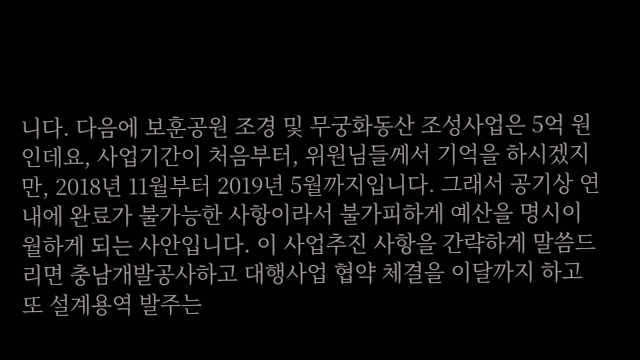니다. 다음에 보훈공원 조경 및 무궁화동산 조성사업은 5억 원인데요, 사업기간이 처음부터, 위원님들께서 기억을 하시겠지만, 2018년 11월부터 2019년 5월까지입니다. 그래서 공기상 연내에 완료가 불가능한 사항이라서 불가피하게 예산을 명시이월하게 되는 사안입니다. 이 사업추진 사항을 간략하게 말씀드리면 충남개발공사하고 대행사업 협약 체결을 이달까지 하고 또 설계용역 발주는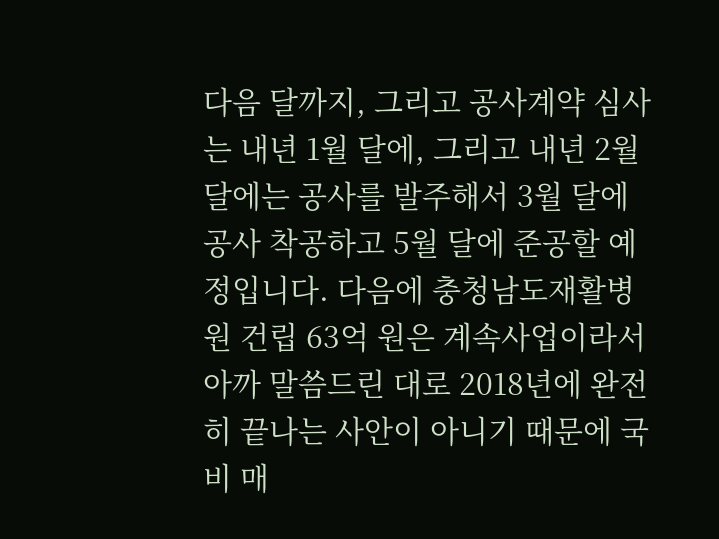다음 달까지, 그리고 공사계약 심사는 내년 1월 달에, 그리고 내년 2월 달에는 공사를 발주해서 3월 달에 공사 착공하고 5월 달에 준공할 예정입니다. 다음에 충청남도재활병원 건립 63억 원은 계속사업이라서 아까 말씀드린 대로 2018년에 완전히 끝나는 사안이 아니기 때문에 국비 매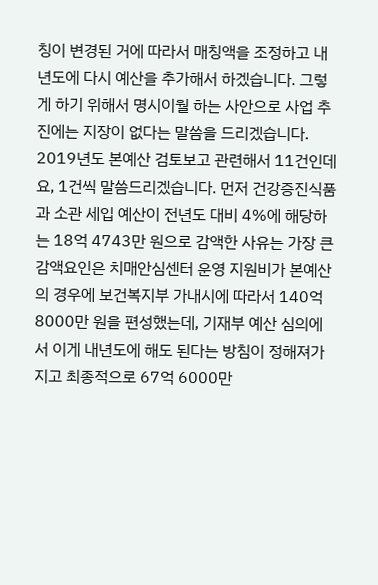칭이 변경된 거에 따라서 매칭액을 조정하고 내년도에 다시 예산을 추가해서 하겠습니다. 그렇게 하기 위해서 명시이월 하는 사안으로 사업 추진에는 지장이 없다는 말씀을 드리겠습니다. 2019년도 본예산 검토보고 관련해서 11건인데요, 1건씩 말씀드리겠습니다. 먼저 건강증진식품과 소관 세입 예산이 전년도 대비 4%에 해당하는 18억 4743만 원으로 감액한 사유는 가장 큰 감액요인은 치매안심센터 운영 지원비가 본예산의 경우에 보건복지부 가내시에 따라서 140억 8000만 원을 편성했는데, 기재부 예산 심의에서 이게 내년도에 해도 된다는 방침이 정해져가지고 최종적으로 67억 6000만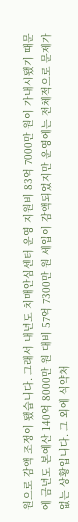원으로 감액 조정이 됐습니다. 그래서 내년도 치매안심센터 운영 지원비 83억 7000만 원이 가내시됐기 때문에 금년도 본예산 140억 8000만 원 대비 57억 7300만 원 세입이 감액되었지만 운영에는 전체적으로 문제가 없는 상황입니다. 그 외에 식약처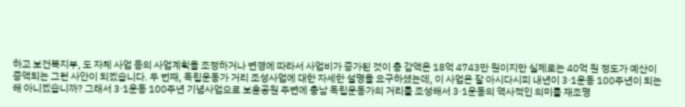하고 보건복지부, 도 자체 사업 등의 사업계획을 조정하거나 변경에 따라서 사업비가 증가된 것이 총 감액은 18억 4743만 원이지만 실제로는 40억 원 정도가 예산이 증액되는 그런 사안이 되겠습니다. 두 번째, 독립운동가 거리 조성사업에 대한 자세한 설명을 요구하셨는데, 이 사업은 잘 아시다시피 내년이 3·1운동 100주년이 되는 해 아니겠습니까? 그래서 3·1운동 100주년 기념사업으로 보훈공원 주변에 충남 독립운동가의 거리를 조성해서 3·1운동의 역사적인 의미를 재조명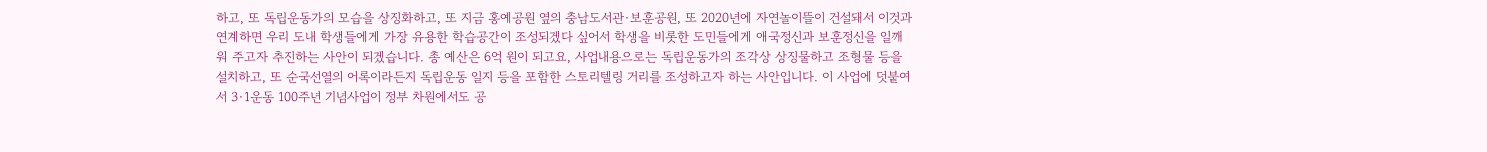하고, 또 독립운동가의 모습을 상징화하고, 또 지금 홍예공원 옆의 충남도서관·보훈공원, 또 2020년에 자연놀이뜰이 건설돼서 이것과 연계하면 우리 도내 학생들에게 가장 유용한 학습공간이 조성되겠다 싶어서 학생을 비롯한 도민들에게 애국정신과 보훈정신을 일깨워 주고자 추진하는 사안이 되겠습니다. 총 예산은 6억 원이 되고요, 사업내용으로는 독립운동가의 조각상 상징물하고 조형물 등을 설치하고, 또 순국선열의 어록이라든지 독립운동 일지 등을 포함한 스토리텔링 거리를 조성하고자 하는 사안입니다. 이 사업에 덧붙여서 3·1운동 100주년 기념사업이 정부 차원에서도 공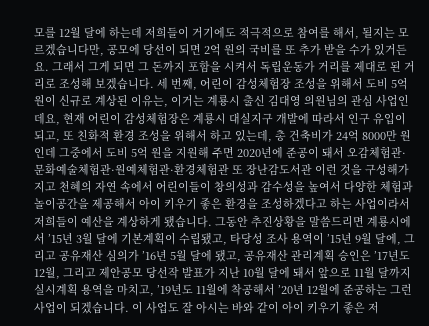모를 12월 달에 하는데 저희들이 거기에도 적극적으로 참여를 해서, 될지는 모르겠습니다만, 공모에 당선이 되면 2억 원의 국비를 또 추가 받을 수가 있거든요. 그래서 그게 되면 그 돈까지 포함을 시켜서 독립운동가 거리를 제대로 된 거리로 조성해 보겠습니다. 세 번째, 어린이 감성체험장 조성을 위해서 도비 5억 원이 신규로 계상된 이유는, 이거는 계룡시 출신 김대영 의원님의 관심 사업인데요, 현재 어린이 감성체험장은 계룡시 대실지구 개발에 따라서 인구 유입이 되고, 또 친화적 환경 조성을 위해서 하고 있는데, 총 건축비가 24억 8000만 원인데 그중에서 도비 5억 원을 지원해 주면 2020년에 준공이 돼서 오감체험관·문화예술체험관·원예체험관·환경체험관 또 장난감도서관 이런 것을 구성해가지고 천혜의 자연 속에서 어린이들이 창의성과 감수성을 높여서 다양한 체험과 놀이공간을 제공해서 아이 키우기 좋은 환경을 조성하겠다고 하는 사업이라서 저희들이 예산을 계상하게 됐습니다. 그동안 추진상황을 말씀드리면 계룡시에서 ’15년 3월 달에 기본계획이 수립됐고, 타당성 조사 용역이 ’15년 9월 달에, 그리고 공유재산 심의가 ’16년 5월 달에 됐고, 공유재산 관리계획 승인은 ’17년도 12월, 그리고 제안공모 당선작 발표가 지난 10월 달에 돼서 앞으로 11월 달까지 실시계획 용역을 마치고, ’19년도 11월에 착공해서 ’20년 12월에 준공하는 그런 사업이 되겠습니다. 이 사업도 잘 아시는 바와 같이 아이 키우기 좋은 저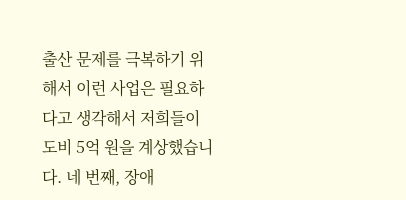출산 문제를 극복하기 위해서 이런 사업은 필요하다고 생각해서 저희들이 도비 5억 원을 계상했습니다. 네 번째, 장애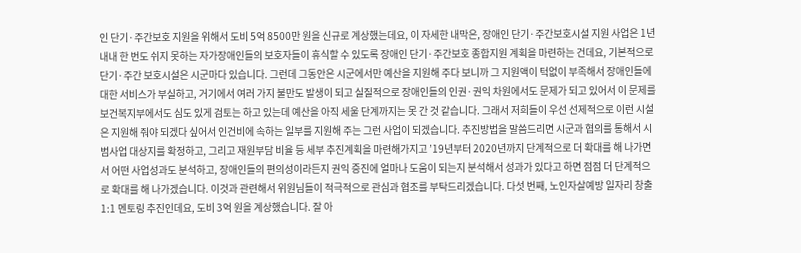인 단기·주간보호 지원을 위해서 도비 5억 8500만 원을 신규로 계상했는데요, 이 자세한 내막은, 장애인 단기·주간보호시설 지원 사업은 1년 내내 한 번도 쉬지 못하는 자가장애인들의 보호자들이 휴식할 수 있도록 장애인 단기·주간보호 종합지원 계획을 마련하는 건데요, 기본적으로 단기·주간 보호시설은 시군마다 있습니다. 그런데 그동안은 시군에서만 예산을 지원해 주다 보니까 그 지원액이 턱없이 부족해서 장애인들에 대한 서비스가 부실하고, 거기에서 여러 가지 불만도 발생이 되고 실질적으로 장애인들의 인권·권익 차원에서도 문제가 되고 있어서 이 문제를 보건복지부에서도 심도 있게 검토는 하고 있는데 예산을 아직 세울 단계까지는 못 간 것 같습니다. 그래서 저희들이 우선 선제적으로 이런 시설은 지원해 줘야 되겠다 싶어서 인건비에 속하는 일부를 지원해 주는 그런 사업이 되겠습니다. 추진방법을 말씀드리면 시군과 협의를 통해서 시범사업 대상지를 확정하고, 그리고 재원부담 비율 등 세부 추진계획을 마련해가지고 ’19년부터 2020년까지 단계적으로 더 확대를 해 나가면서 어떤 사업성과도 분석하고, 장애인들의 편의성이라든지 권익 증진에 얼마나 도움이 되는지 분석해서 성과가 있다고 하면 점점 더 단계적으로 확대를 해 나가겠습니다. 이것과 관련해서 위원님들이 적극적으로 관심과 협조를 부탁드리겠습니다. 다섯 번째, 노인자살예방 일자리 창출 1:1 멘토링 추진인데요, 도비 3억 원을 계상했습니다. 잘 아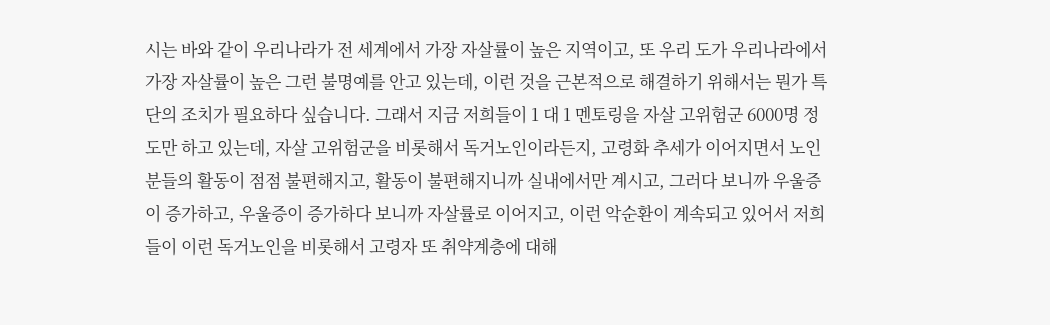시는 바와 같이 우리나라가 전 세계에서 가장 자살률이 높은 지역이고, 또 우리 도가 우리나라에서 가장 자살률이 높은 그런 불명예를 안고 있는데, 이런 것을 근본적으로 해결하기 위해서는 뭔가 특단의 조치가 필요하다 싶습니다. 그래서 지금 저희들이 1 대 1 멘토링을 자살 고위험군 6000명 정도만 하고 있는데, 자살 고위험군을 비롯해서 독거노인이라든지, 고령화 추세가 이어지면서 노인분들의 활동이 점점 불편해지고, 활동이 불편해지니까 실내에서만 계시고, 그러다 보니까 우울증이 증가하고, 우울증이 증가하다 보니까 자살률로 이어지고, 이런 악순환이 계속되고 있어서 저희들이 이런 독거노인을 비롯해서 고령자 또 취약계층에 대해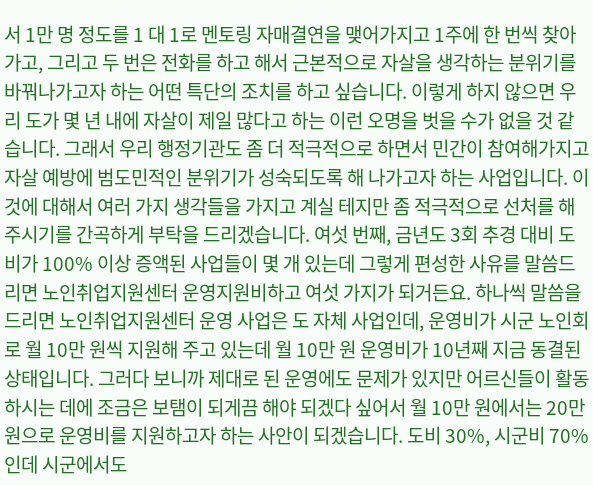서 1만 명 정도를 1 대 1로 멘토링 자매결연을 맺어가지고 1주에 한 번씩 찾아가고, 그리고 두 번은 전화를 하고 해서 근본적으로 자살을 생각하는 분위기를 바꿔나가고자 하는 어떤 특단의 조치를 하고 싶습니다. 이렇게 하지 않으면 우리 도가 몇 년 내에 자살이 제일 많다고 하는 이런 오명을 벗을 수가 없을 것 같습니다. 그래서 우리 행정기관도 좀 더 적극적으로 하면서 민간이 참여해가지고 자살 예방에 범도민적인 분위기가 성숙되도록 해 나가고자 하는 사업입니다. 이것에 대해서 여러 가지 생각들을 가지고 계실 테지만 좀 적극적으로 선처를 해 주시기를 간곡하게 부탁을 드리겠습니다. 여섯 번째, 금년도 3회 추경 대비 도비가 100% 이상 증액된 사업들이 몇 개 있는데 그렇게 편성한 사유를 말씀드리면 노인취업지원센터 운영지원비하고 여섯 가지가 되거든요. 하나씩 말씀을 드리면 노인취업지원센터 운영 사업은 도 자체 사업인데, 운영비가 시군 노인회로 월 10만 원씩 지원해 주고 있는데 월 10만 원 운영비가 10년째 지금 동결된 상태입니다. 그러다 보니까 제대로 된 운영에도 문제가 있지만 어르신들이 활동하시는 데에 조금은 보탬이 되게끔 해야 되겠다 싶어서 월 10만 원에서는 20만 원으로 운영비를 지원하고자 하는 사안이 되겠습니다. 도비 30%, 시군비 70%인데 시군에서도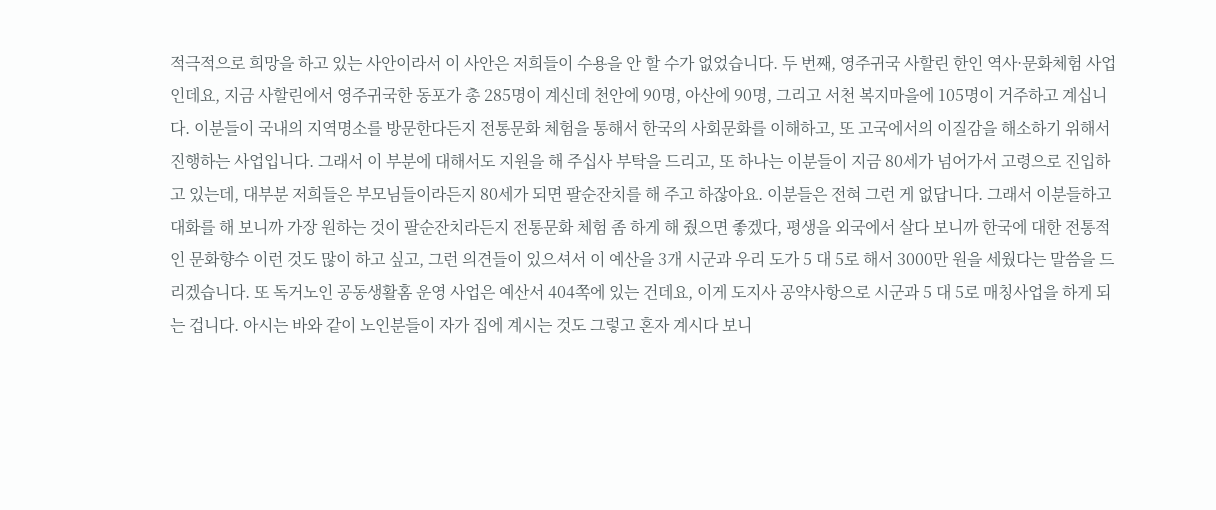적극적으로 희망을 하고 있는 사안이라서 이 사안은 저희들이 수용을 안 할 수가 없었습니다. 두 번째, 영주귀국 사할린 한인 역사·문화체험 사업인데요, 지금 사할린에서 영주귀국한 동포가 총 285명이 계신데 천안에 90명, 아산에 90명, 그리고 서천 복지마을에 105명이 거주하고 계십니다. 이분들이 국내의 지역명소를 방문한다든지 전통문화 체험을 통해서 한국의 사회문화를 이해하고, 또 고국에서의 이질감을 해소하기 위해서 진행하는 사업입니다. 그래서 이 부분에 대해서도 지원을 해 주십사 부탁을 드리고, 또 하나는 이분들이 지금 80세가 넘어가서 고령으로 진입하고 있는데, 대부분 저희들은 부모님들이라든지 80세가 되면 팔순잔치를 해 주고 하잖아요. 이분들은 전혀 그런 게 없답니다. 그래서 이분들하고 대화를 해 보니까 가장 원하는 것이 팔순잔치라든지 전통문화 체험 좀 하게 해 줬으면 좋겠다, 평생을 외국에서 살다 보니까 한국에 대한 전통적인 문화향수 이런 것도 많이 하고 싶고, 그런 의견들이 있으셔서 이 예산을 3개 시군과 우리 도가 5 대 5로 해서 3000만 원을 세웠다는 말씀을 드리겠습니다. 또 독거노인 공동생활홈 운영 사업은 예산서 404쪽에 있는 건데요, 이게 도지사 공약사항으로 시군과 5 대 5로 매칭사업을 하게 되는 겁니다. 아시는 바와 같이 노인분들이 자가 집에 계시는 것도 그렇고 혼자 계시다 보니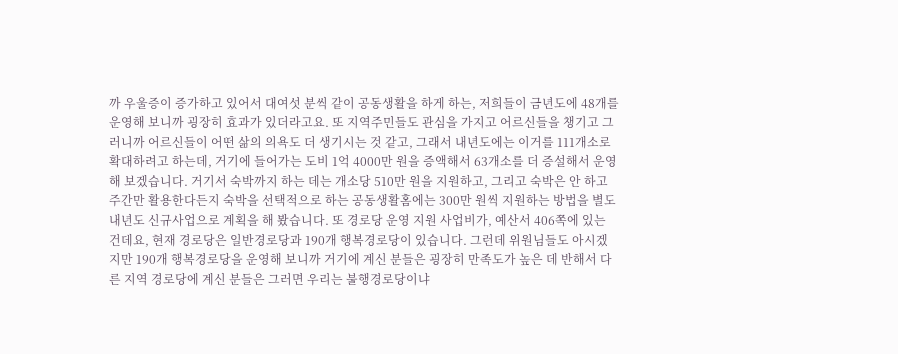까 우울증이 증가하고 있어서 대여섯 분씩 같이 공동생활을 하게 하는, 저희들이 금년도에 48개를 운영해 보니까 굉장히 효과가 있더라고요. 또 지역주민들도 관심을 가지고 어르신들을 챙기고 그러니까 어르신들이 어떤 삶의 의욕도 더 생기시는 것 같고, 그래서 내년도에는 이거를 111개소로 확대하려고 하는데, 거기에 들어가는 도비 1억 4000만 원을 증액해서 63개소를 더 증설해서 운영해 보겠습니다. 거기서 숙박까지 하는 데는 개소당 510만 원을 지원하고, 그리고 숙박은 안 하고 주간만 활용한다든지 숙박을 선택적으로 하는 공동생활홈에는 300만 원씩 지원하는 방법을 별도 내년도 신규사업으로 계획을 해 봤습니다. 또 경로당 운영 지원 사업비가, 예산서 406쪽에 있는 건데요, 현재 경로당은 일반경로당과 190개 행복경로당이 있습니다. 그런데 위원님들도 아시겠지만 190개 행복경로당을 운영해 보니까 거기에 계신 분들은 굉장히 만족도가 높은 데 반해서 다른 지역 경로당에 계신 분들은 그러면 우리는 불행경로당이냐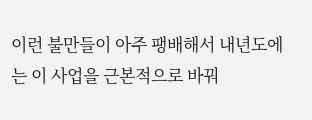이런 불만들이 아주 팽배해서 내년도에는 이 사업을 근본적으로 바꿔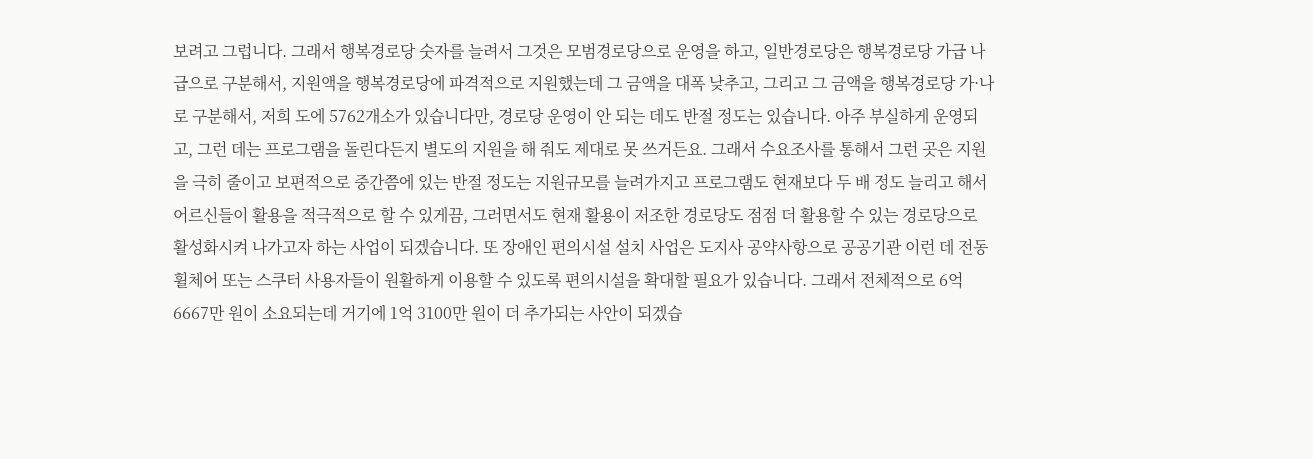보려고 그럽니다. 그래서 행복경로당 숫자를 늘려서 그것은 모범경로당으로 운영을 하고, 일반경로당은 행복경로당 가급 나급으로 구분해서, 지원액을 행복경로당에 파격적으로 지원했는데 그 금액을 대폭 낮추고, 그리고 그 금액을 행복경로당 가·나로 구분해서, 저희 도에 5762개소가 있습니다만, 경로당 운영이 안 되는 데도 반절 정도는 있습니다. 아주 부실하게 운영되고, 그런 데는 프로그램을 돌린다든지 별도의 지원을 해 줘도 제대로 못 쓰거든요. 그래서 수요조사를 통해서 그런 곳은 지원을 극히 줄이고 보편적으로 중간쯤에 있는 반절 정도는 지원규모를 늘려가지고 프로그램도 현재보다 두 배 정도 늘리고 해서 어르신들이 활용을 적극적으로 할 수 있게끔, 그러면서도 현재 활용이 저조한 경로당도 점점 더 활용할 수 있는 경로당으로 활성화시켜 나가고자 하는 사업이 되겠습니다. 또 장애인 편의시설 설치 사업은 도지사 공약사항으로 공공기관 이런 데 전동휠체어 또는 스쿠터 사용자들이 원활하게 이용할 수 있도록 편의시설을 확대할 필요가 있습니다. 그래서 전체적으로 6억 6667만 원이 소요되는데 거기에 1억 3100만 원이 더 추가되는 사안이 되겠습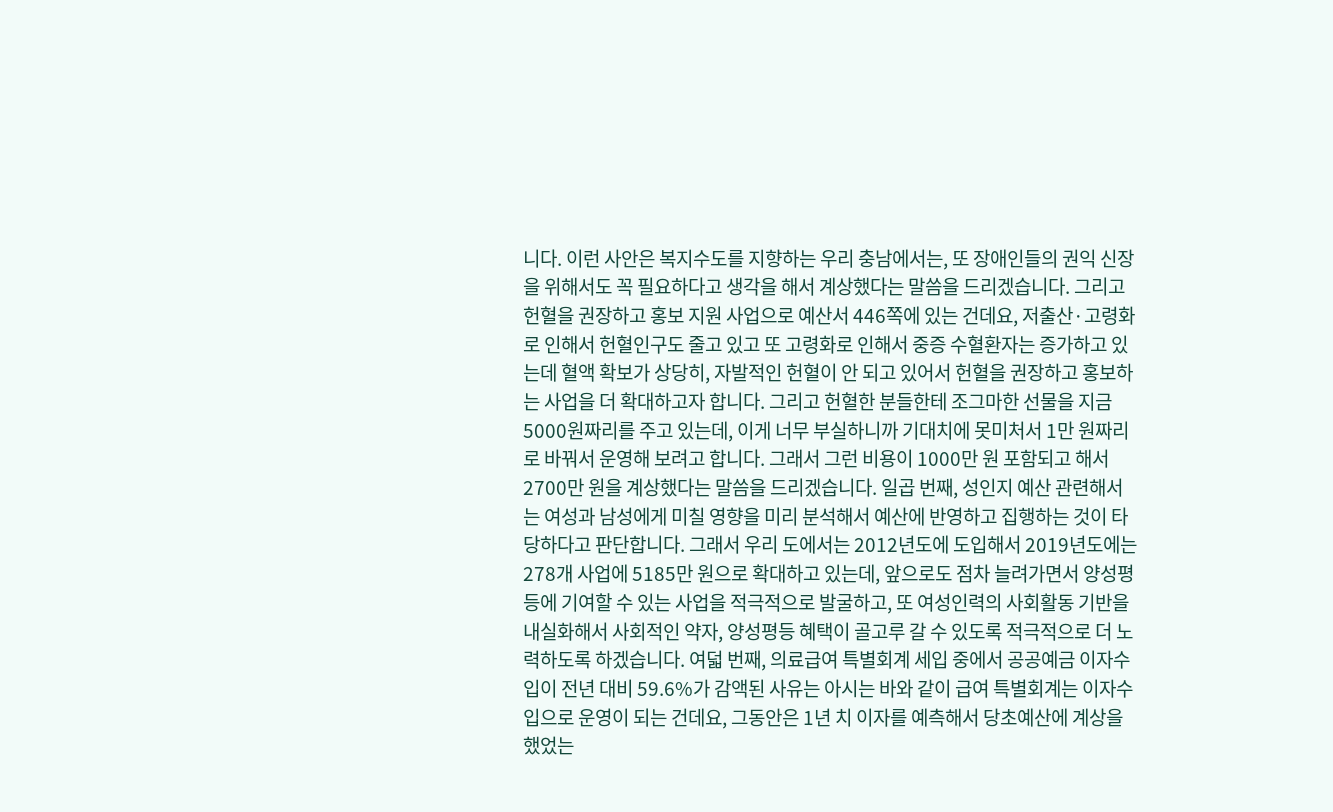니다. 이런 사안은 복지수도를 지향하는 우리 충남에서는, 또 장애인들의 권익 신장을 위해서도 꼭 필요하다고 생각을 해서 계상했다는 말씀을 드리겠습니다. 그리고 헌혈을 권장하고 홍보 지원 사업으로 예산서 446쪽에 있는 건데요, 저출산·고령화로 인해서 헌혈인구도 줄고 있고 또 고령화로 인해서 중증 수혈환자는 증가하고 있는데 혈액 확보가 상당히, 자발적인 헌혈이 안 되고 있어서 헌혈을 권장하고 홍보하는 사업을 더 확대하고자 합니다. 그리고 헌혈한 분들한테 조그마한 선물을 지금 5000원짜리를 주고 있는데, 이게 너무 부실하니까 기대치에 못미처서 1만 원짜리로 바꿔서 운영해 보려고 합니다. 그래서 그런 비용이 1000만 원 포함되고 해서 2700만 원을 계상했다는 말씀을 드리겠습니다. 일곱 번째, 성인지 예산 관련해서는 여성과 남성에게 미칠 영향을 미리 분석해서 예산에 반영하고 집행하는 것이 타당하다고 판단합니다. 그래서 우리 도에서는 2012년도에 도입해서 2019년도에는 278개 사업에 5185만 원으로 확대하고 있는데, 앞으로도 점차 늘려가면서 양성평등에 기여할 수 있는 사업을 적극적으로 발굴하고, 또 여성인력의 사회활동 기반을 내실화해서 사회적인 약자, 양성평등 혜택이 골고루 갈 수 있도록 적극적으로 더 노력하도록 하겠습니다. 여덟 번째, 의료급여 특별회계 세입 중에서 공공예금 이자수입이 전년 대비 59.6%가 감액된 사유는 아시는 바와 같이 급여 특별회계는 이자수입으로 운영이 되는 건데요, 그동안은 1년 치 이자를 예측해서 당초예산에 계상을 했었는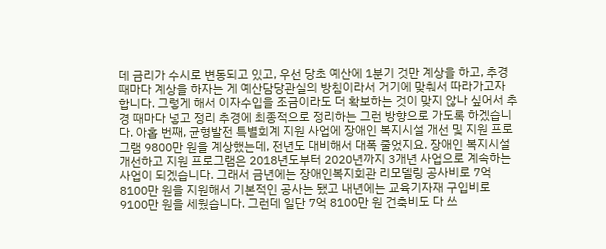데 금리가 수시로 변동되고 있고, 우선 당초 예산에 1분기 것만 계상을 하고, 추경 때마다 계상을 하자는 게 예산담당관실의 방침이라서 거기에 맞춰서 따라가고자 합니다. 그렇게 해서 이자수입을 조금이라도 더 확보하는 것이 맞지 않나 싶어서 추경 때마다 넣고 정리 추경에 최종적으로 정리하는 그런 방향으로 가도록 하겠습니다. 아홉 번째, 균형발전 특별회계 지원 사업에 장애인 복지시설 개선 및 지원 프로그램 9800만 원을 계상했는데, 전년도 대비해서 대폭 줄었지요. 장애인 복지시설 개선하고 지원 프로그램은 2018년도부터 2020년까지 3개년 사업으로 계속하는 사업이 되겠습니다. 그래서 금년에는 장애인복지회관 리모델링 공사비로 7억 8100만 원을 지원해서 기본적인 공사는 됐고 내년에는 교육기자재 구입비로 9100만 원을 세웠습니다. 그런데 일단 7억 8100만 원 건축비도 다 쓰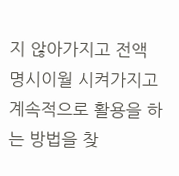지 않아가지고 전액 명시이월 시켜가지고 계속적으로 활용을 하는 방법을 찾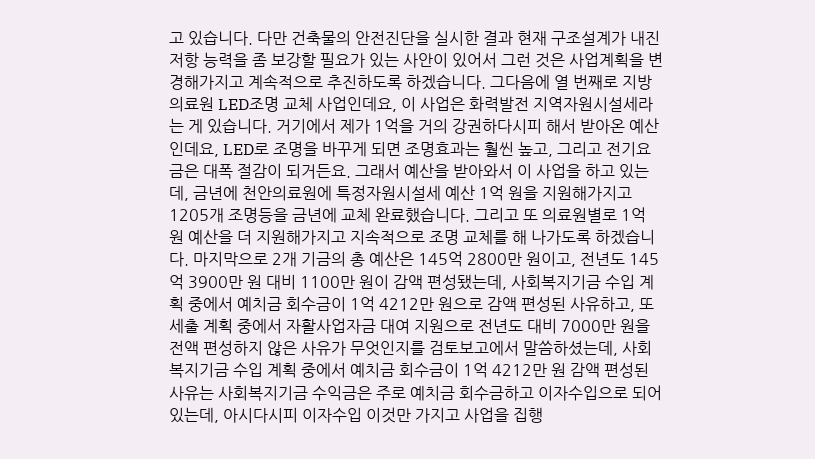고 있습니다. 다만 건축물의 안전진단을 실시한 결과 현재 구조설계가 내진저항 능력을 좀 보강할 필요가 있는 사안이 있어서 그런 것은 사업계획을 변경해가지고 계속적으로 추진하도록 하겠습니다. 그다음에 열 번째로 지방의료원 LED조명 교체 사업인데요, 이 사업은 화력발전 지역자원시설세라는 게 있습니다. 거기에서 제가 1억을 거의 강권하다시피 해서 받아온 예산인데요, LED로 조명을 바꾸게 되면 조명효과는 훨씬 높고, 그리고 전기요금은 대폭 절감이 되거든요. 그래서 예산을 받아와서 이 사업을 하고 있는데, 금년에 천안의료원에 특정자원시설세 예산 1억 원을 지원해가지고 1205개 조명등을 금년에 교체 완료했습니다. 그리고 또 의료원별로 1억 원 예산을 더 지원해가지고 지속적으로 조명 교체를 해 나가도록 하겠습니다. 마지막으로 2개 기금의 총 예산은 145억 2800만 원이고, 전년도 145억 3900만 원 대비 1100만 원이 감액 편성됐는데, 사회복지기금 수입 계획 중에서 예치금 회수금이 1억 4212만 원으로 감액 편성된 사유하고, 또 세출 계획 중에서 자활사업자금 대여 지원으로 전년도 대비 7000만 원을 전액 편성하지 않은 사유가 무엇인지를 검토보고에서 말씀하셨는데, 사회복지기금 수입 계획 중에서 예치금 회수금이 1억 4212만 원 감액 편성된 사유는 사회복지기금 수익금은 주로 예치금 회수금하고 이자수입으로 되어 있는데, 아시다시피 이자수입 이것만 가지고 사업을 집행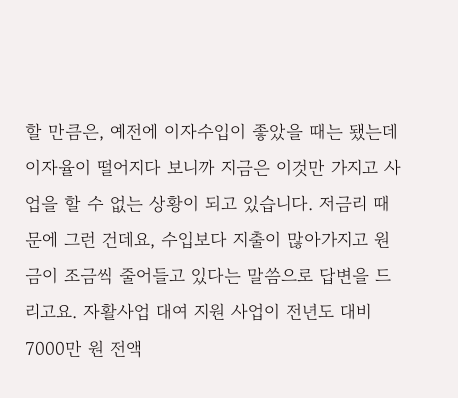할 만큼은, 예전에 이자수입이 좋았을 때는 됐는데 이자율이 떨어지다 보니까 지금은 이것만 가지고 사업을 할 수 없는 상황이 되고 있습니다. 저금리 때문에 그런 건데요, 수입보다 지출이 많아가지고 원금이 조금씩 줄어들고 있다는 말씀으로 답변을 드리고요. 자활사업 대여 지원 사업이 전년도 대비 7000만 원 전액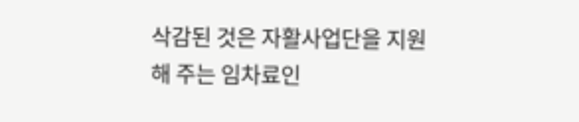삭감된 것은 자활사업단을 지원해 주는 임차료인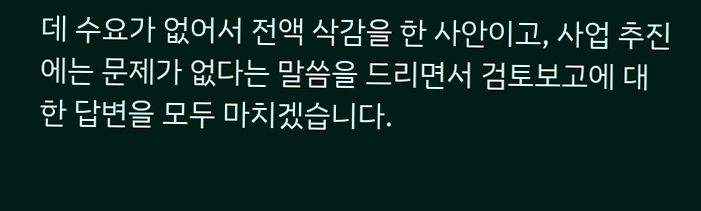데 수요가 없어서 전액 삭감을 한 사안이고, 사업 추진에는 문제가 없다는 말씀을 드리면서 검토보고에 대한 답변을 모두 마치겠습니다.